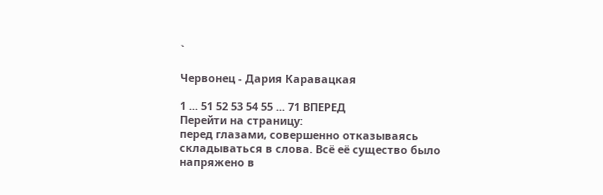`

Червонец - Дария Каравацкая

1 ... 51 52 53 54 55 ... 71 ВПЕРЕД
Перейти на страницу:
перед глазами, совершенно отказываясь складываться в слова. Всё её существо было напряжено в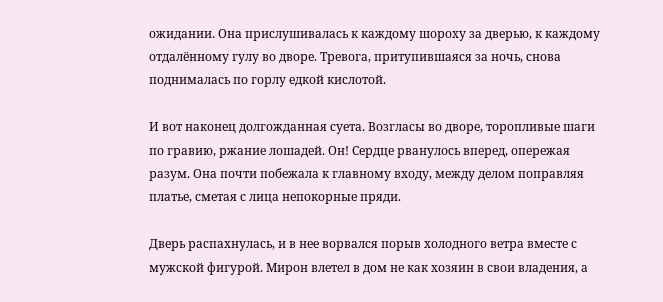ожидании. Она прислушивалась к каждому шороху за дверью, к каждому отдалённому гулу во дворе. Тревога, притупившаяся за ночь, снова поднималась по горлу едкой кислотой.

И вот наконец долгожданная суета. Возгласы во дворе, торопливые шаги по гравию, ржание лошадей. Он! Сердце рванулось вперед, опережая разум. Она почти побежала к главному входу, между делом поправляя платье, сметая с лица непокорные пряди.

Дверь распахнулась, и в нее ворвался порыв холодного ветра вместе с мужской фигурой. Мирон влетел в дом не как хозяин в свои владения, а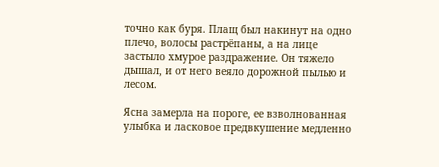точно как буря. Плащ был накинут на одно плечо, волосы растрёпаны, а на лице застыло хмурое раздражение. Он тяжело дышал, и от него веяло дорожной пылью и лесом.

Ясна замерла на пороге, ее взволнованная улыбка и ласковое предвкушение медленно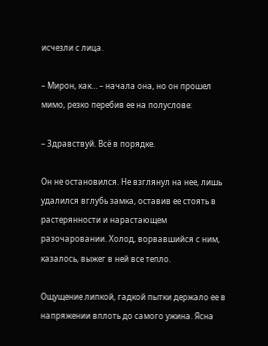исчезли с лица.

– Мирон, как… – начала она, но он прошел мимо, резко перебив ее на полуслове:

– Здравствуй. Всё в порядке.

Он не остановился. Не взглянул на нее, лишь удалился вглубь замка, оставив ее стоять в растерянности и нарастающем разочаровании. Холод, ворвавшийся с ним, казалось, выжег в ней все тепло.

Ощущение липкой, гадкой пытки держало ее в напряжении вплоть до самого ужина. Ясна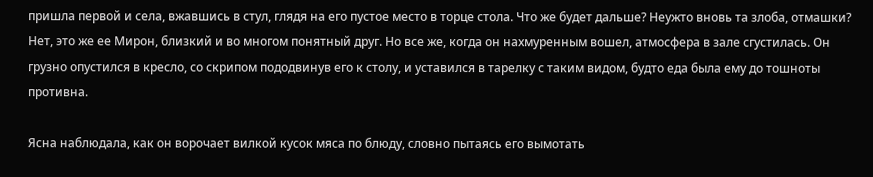пришла первой и села, вжавшись в стул, глядя на его пустое место в торце стола. Что же будет дальше? Неужто вновь та злоба, отмашки? Нет, это же ее Мирон, близкий и во многом понятный друг. Но все же, когда он нахмуренным вошел, атмосфера в зале сгустилась. Он грузно опустился в кресло, со скрипом пододвинув его к столу, и уставился в тарелку с таким видом, будто еда была ему до тошноты противна.

Ясна наблюдала, как он ворочает вилкой кусок мяса по блюду, словно пытаясь его вымотать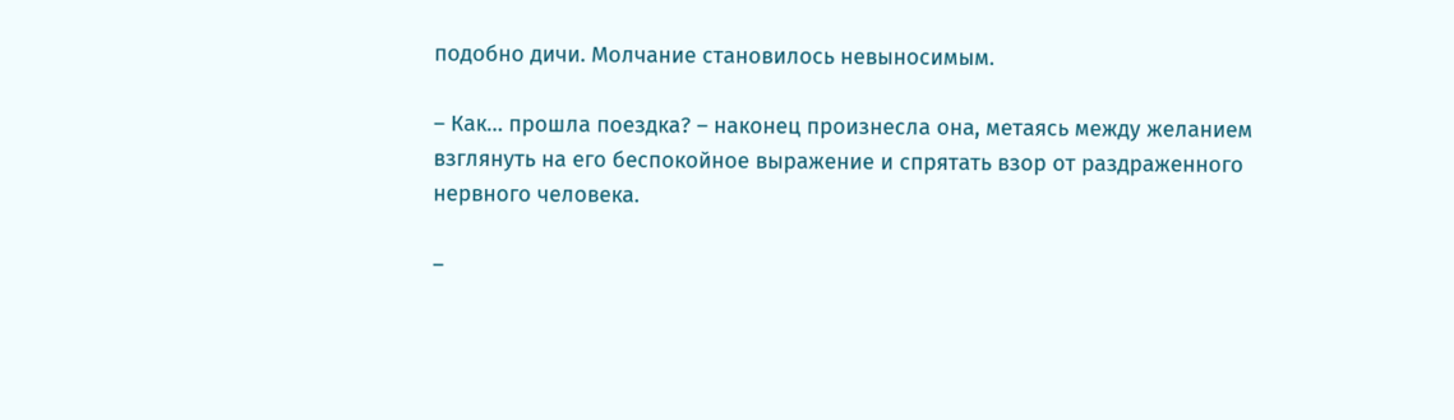подобно дичи. Молчание становилось невыносимым.

– Как… прошла поездка? – наконец произнесла она, метаясь между желанием взглянуть на его беспокойное выражение и спрятать взор от раздраженного нервного человека.

–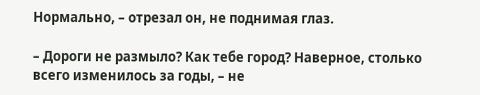Нормально, – отрезал он, не поднимая глаз.

– Дороги не размыло? Как тебе город? Наверное, столько всего изменилось за годы, – не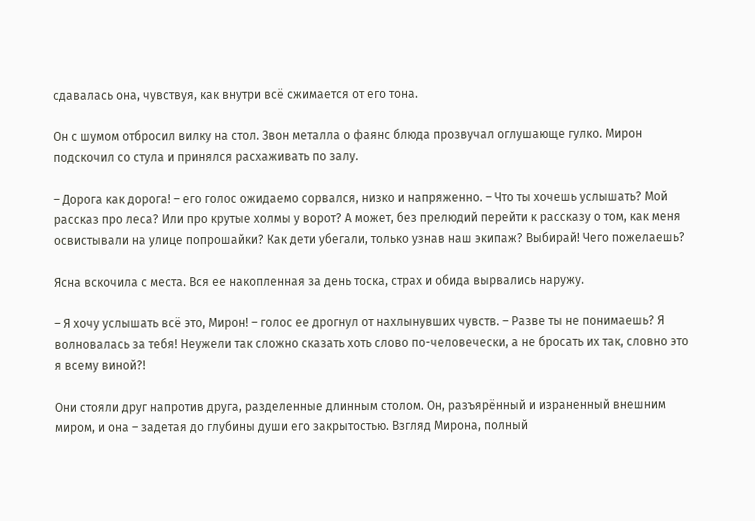сдавалась она, чувствуя, как внутри всё сжимается от его тона.

Он с шумом отбросил вилку на стол. Звон металла о фаянс блюда прозвучал оглушающе гулко. Мирон подскочил со стула и принялся расхаживать по залу.

– Дорога как дорога! – его голос ожидаемо сорвался, низко и напряженно. – Что ты хочешь услышать? Мой рассказ про леса? Или про крутые холмы у ворот? А может, без прелюдий перейти к рассказу о том, как меня освистывали на улице попрошайки? Как дети убегали, только узнав наш экипаж? Выбирай! Чего пожелаешь?

Ясна вскочила с места. Вся ее накопленная за день тоска, страх и обида вырвались наружу.

– Я хочу услышать всё это, Мирон! – голос ее дрогнул от нахлынувших чувств. – Разве ты не понимаешь? Я волновалась за тебя! Неужели так сложно сказать хоть слово по-человечески, а не бросать их так, словно это я всему виной?!

Они стояли друг напротив друга, разделенные длинным столом. Он, разъярённый и израненный внешним миром, и она – задетая до глубины души его закрытостью. Взгляд Мирона, полный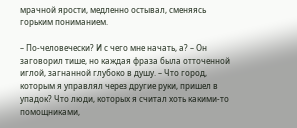мрачной ярости, медленно остывал, сменяясь горьким пониманием.

– По-человечески? И с чего мне начать, а? – Он заговорил тише, но каждая фраза была отточенной иглой, загнанной глубоко в душу. – Что город, которым я управлял через другие руки, пришел в упадок? Что люди, которых я считал хоть какими-то помощниками,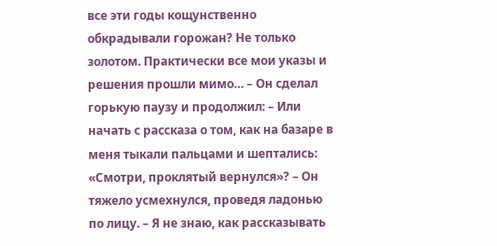все эти годы кощунственно обкрадывали горожан? Не только золотом. Практически все мои указы и решения прошли мимо… – Он сделал горькую паузу и продолжил: – Или начать с рассказа о том, как на базаре в меня тыкали пальцами и шептались: «Смотри, проклятый вернулся»? – Он тяжело усмехнулся, проведя ладонью по лицу. – Я не знаю, как рассказывать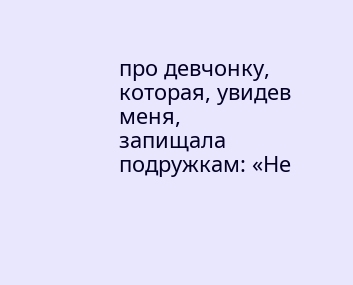про девчонку, которая, увидев меня, запищала подружкам: «Не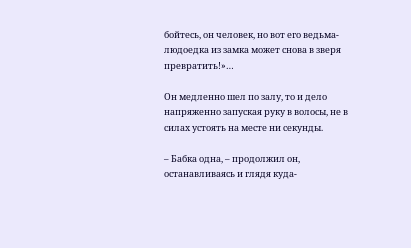бойтесь, он человек, но вот его ведьма-людоедка из замка может снова в зверя превратить!»…

Он медленно шел по залу, то и дело напряженно запуская руку в волосы, не в силах устоять на месте ни секунды.

– Бабка одна, – продолжил он, останавливаясь и глядя куда-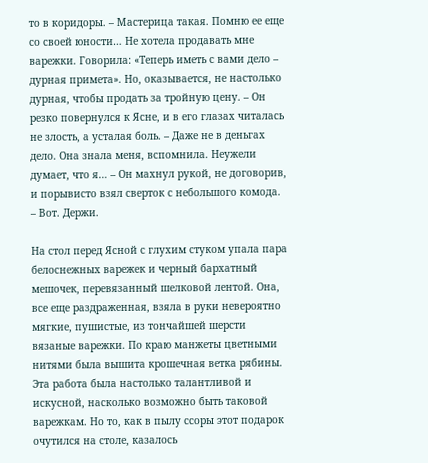то в коридоры. – Мастерица такая. Помню ее еще со своей юности… Не хотела продавать мне варежки. Говорила: «Теперь иметь с вами дело – дурная примета». Но, оказывается, не настолько дурная, чтобы продать за тройную цену. – Он резко повернулся к Ясне, и в его глазах читалась не злость, а усталая боль. – Даже не в деньгах дело. Она знала меня, вспомнила. Неужели думает, что я… – Он махнул рукой, не договорив, и порывисто взял сверток с небольшого комода. – Вот. Держи.

На стол перед Ясной с глухим стуком упала пара белоснежных варежек и черный бархатный мешочек, перевязанный шелковой лентой. Она, все еще раздраженная, взяла в руки невероятно мягкие, пушистые, из тончайшей шерсти вязаные варежки. По краю манжеты цветными нитями была вышита крошечная ветка рябины. Эта работа была настолько талантливой и искусной, насколько возможно быть таковой варежкам. Но то, как в пылу ссоры этот подарок очутился на столе, казалось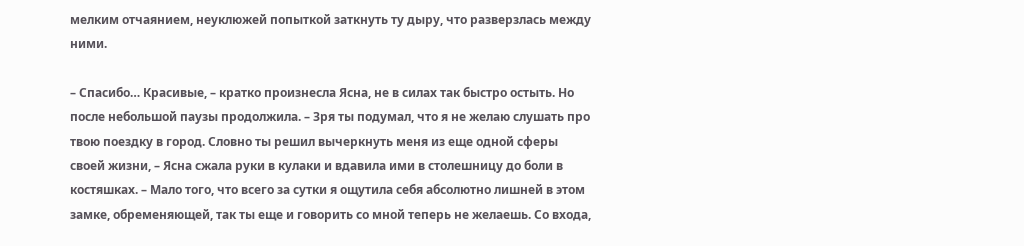мелким отчаянием, неуклюжей попыткой заткнуть ту дыру, что разверзлась между ними.

– Спасибо… Красивые, – кратко произнесла Ясна, не в силах так быстро остыть. Но после небольшой паузы продолжила. – Зря ты подумал, что я не желаю слушать про твою поездку в город. Словно ты решил вычеркнуть меня из еще одной сферы своей жизни, – Ясна сжала руки в кулаки и вдавила ими в столешницу до боли в костяшках. – Мало того, что всего за сутки я ощутила себя абсолютно лишней в этом замке, обременяющей, так ты еще и говорить со мной теперь не желаешь. Со входа,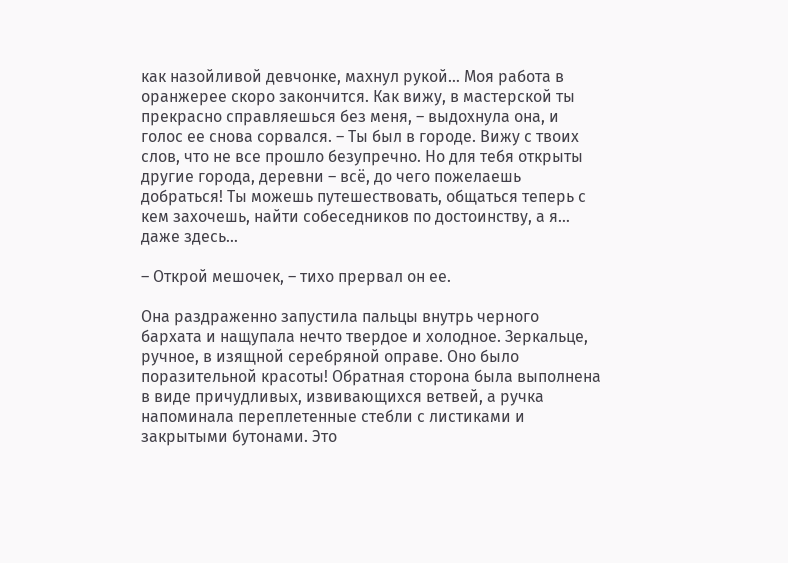как назойливой девчонке, махнул рукой… Моя работа в оранжерее скоро закончится. Как вижу, в мастерской ты прекрасно справляешься без меня, – выдохнула она, и голос ее снова сорвался. – Ты был в городе. Вижу с твоих слов, что не все прошло безупречно. Но для тебя открыты другие города, деревни – всё, до чего пожелаешь добраться! Ты можешь путешествовать, общаться теперь с кем захочешь, найти собеседников по достоинству, а я… даже здесь…

– Открой мешочек, – тихо прервал он ее.

Она раздраженно запустила пальцы внутрь черного бархата и нащупала нечто твердое и холодное. Зеркальце, ручное, в изящной серебряной оправе. Оно было поразительной красоты! Обратная сторона была выполнена в виде причудливых, извивающихся ветвей, а ручка напоминала переплетенные стебли с листиками и закрытыми бутонами. Это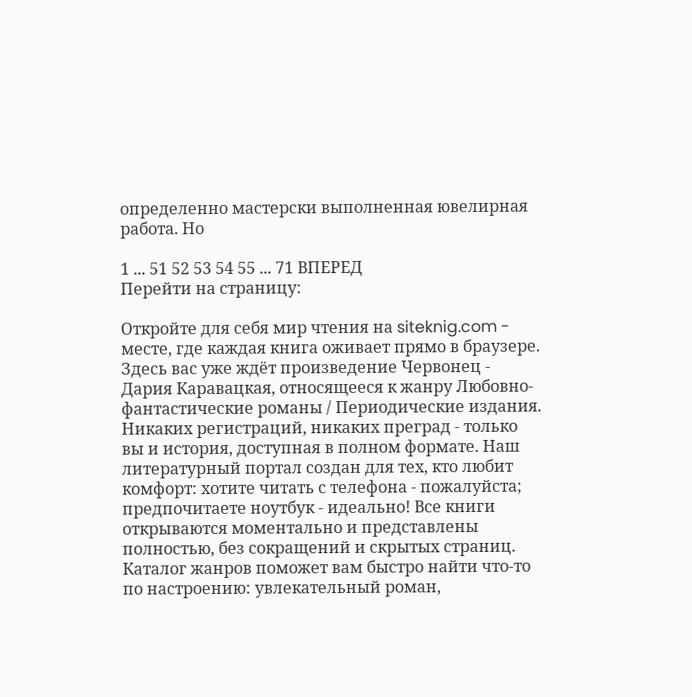определенно мастерски выполненная ювелирная работа. Но

1 ... 51 52 53 54 55 ... 71 ВПЕРЕД
Перейти на страницу:

Откройте для себя мир чтения на siteknig.com - месте, где каждая книга оживает прямо в браузере. Здесь вас уже ждёт произведение Червонец - Дария Каравацкая, относящееся к жанру Любовно-фантастические романы / Периодические издания. Никаких регистраций, никаких преград - только вы и история, доступная в полном формате. Наш литературный портал создан для тех, кто любит комфорт: хотите читать с телефона - пожалуйста; предпочитаете ноутбук - идеально! Все книги открываются моментально и представлены полностью, без сокращений и скрытых страниц. Каталог жанров поможет вам быстро найти что-то по настроению: увлекательный роман,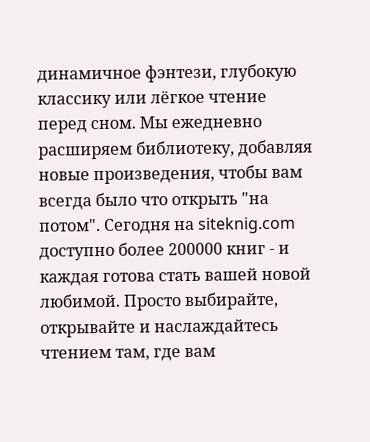динамичное фэнтези, глубокую классику или лёгкое чтение перед сном. Мы ежедневно расширяем библиотеку, добавляя новые произведения, чтобы вам всегда было что открыть "на потом". Сегодня на siteknig.com доступно более 200000 книг - и каждая готова стать вашей новой любимой. Просто выбирайте, открывайте и наслаждайтесь чтением там, где вам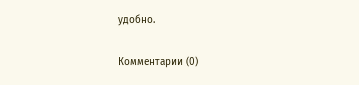удобно.

Комментарии (0)